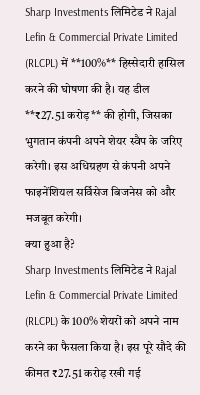Sharp Investments लिमिटेड ने Rajal Lefin & Commercial Private Limited (RLCPL) में **100%** हिस्सेदारी हासिल करने की घोषणा की है। यह डील **₹27.51 करोड़** की होगी, जिसका भुगतान कंपनी अपने शेयर स्वैप के जरिए करेगी। इस अधिग्रहण से कंपनी अपने फाइनेंशियल सर्विसेज बिजनेस को और मजबूत करेगी।
क्या हुआ है?
Sharp Investments लिमिटेड ने Rajal Lefin & Commercial Private Limited (RLCPL) के 100% शेयरों को अपने नाम करने का फैसला किया है। इस पूरे सौदे की कीमत ₹27.51 करोड़ रखी गई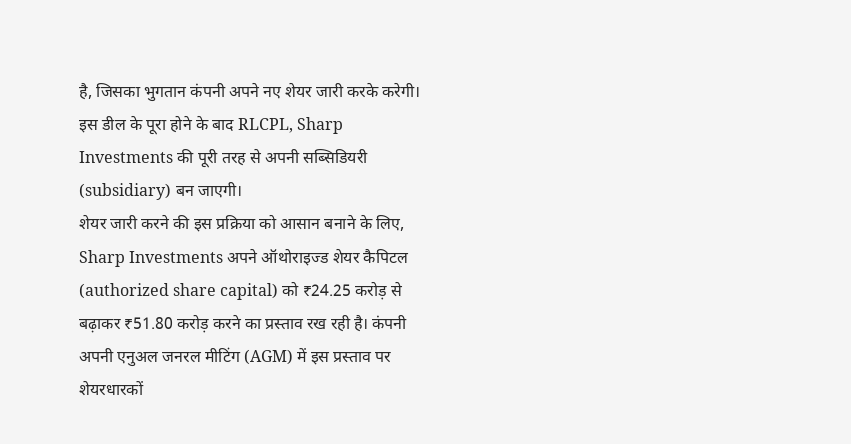है, जिसका भुगतान कंपनी अपने नए शेयर जारी करके करेगी। इस डील के पूरा होने के बाद RLCPL, Sharp Investments की पूरी तरह से अपनी सब्सिडियरी (subsidiary) बन जाएगी।
शेयर जारी करने की इस प्रक्रिया को आसान बनाने के लिए, Sharp Investments अपने ऑथोराइज्ड शेयर कैपिटल (authorized share capital) को ₹24.25 करोड़ से बढ़ाकर ₹51.80 करोड़ करने का प्रस्ताव रख रही है। कंपनी अपनी एनुअल जनरल मीटिंग (AGM) में इस प्रस्ताव पर शेयरधारकों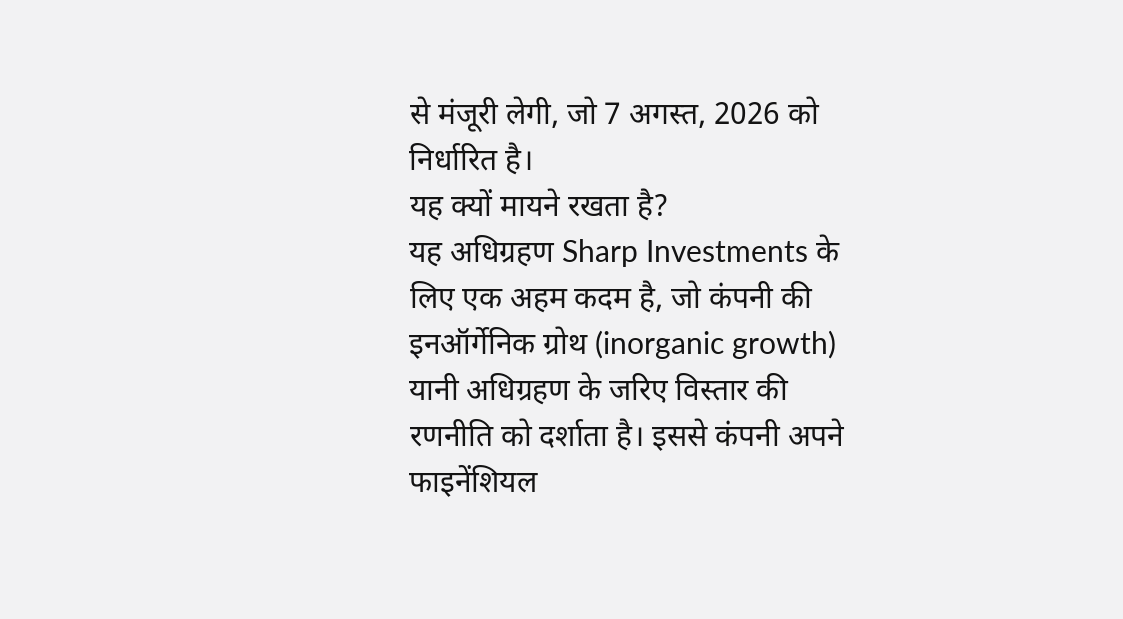से मंजूरी लेगी, जो 7 अगस्त, 2026 को निर्धारित है।
यह क्यों मायने रखता है?
यह अधिग्रहण Sharp Investments के लिए एक अहम कदम है, जो कंपनी की इनऑर्गेनिक ग्रोथ (inorganic growth) यानी अधिग्रहण के जरिए विस्तार की रणनीति को दर्शाता है। इससे कंपनी अपने फाइनेंशियल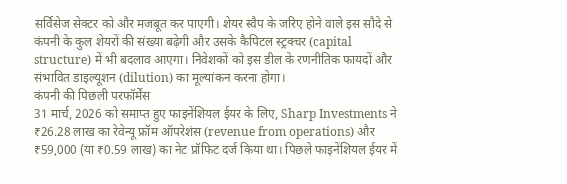सर्विसेज सेक्टर को और मजबूत कर पाएगी। शेयर स्वैप के जरिए होने वाले इस सौदे से कंपनी के कुल शेयरों की संख्या बढ़ेगी और उसके कैपिटल स्ट्रक्चर (capital structure) में भी बदलाव आएगा। निवेशकों को इस डील के रणनीतिक फायदों और संभावित डाइल्यूशन (dilution) का मूल्यांकन करना होगा।
कंपनी की पिछली परफॉर्मेंस
31 मार्च, 2026 को समाप्त हुए फाइनेंशियल ईयर के लिए, Sharp Investments ने ₹26.28 लाख का रेवेन्यू फ्रॉम ऑपरेशंस (revenue from operations) और ₹59,000 (या ₹0.59 लाख) का नेट प्रॉफिट दर्ज किया था। पिछले फाइनेंशियल ईयर में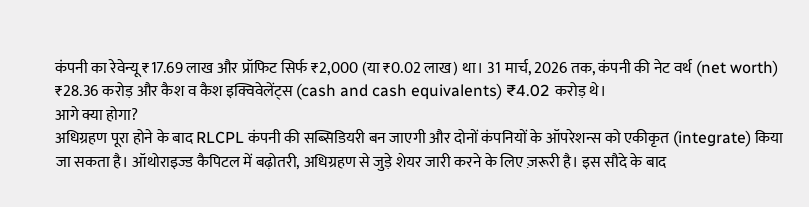कंपनी का रेवेन्यू ₹17.69 लाख और प्रॉफिट सिर्फ ₹2,000 (या ₹0.02 लाख) था। 31 मार्च, 2026 तक, कंपनी की नेट वर्थ (net worth) ₹28.36 करोड़ और कैश व कैश इक्विवेलेंट्स (cash and cash equivalents) ₹4.02 करोड़ थे।
आगे क्या होगा?
अधिग्रहण पूरा होने के बाद RLCPL कंपनी की सब्सिडियरी बन जाएगी और दोनों कंपनियों के ऑपरेशन्स को एकीकृत (integrate) किया जा सकता है। ऑथोराइज्ड कैपिटल में बढ़ोतरी, अधिग्रहण से जुड़े शेयर जारी करने के लिए ज़रूरी है। इस सौदे के बाद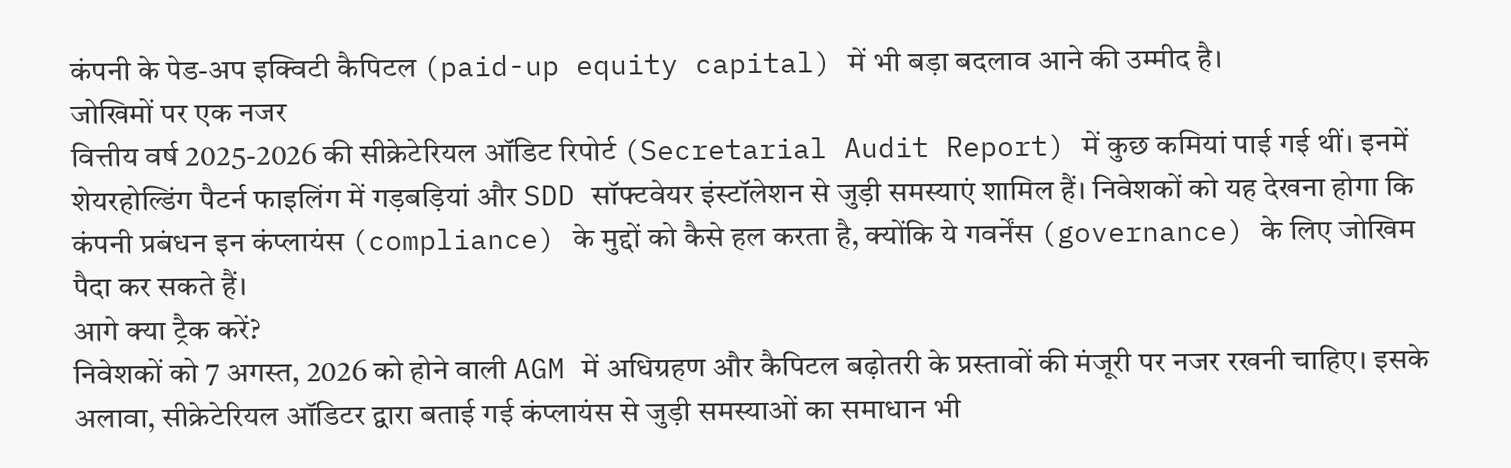कंपनी के पेड-अप इक्विटी कैपिटल (paid-up equity capital) में भी बड़ा बदलाव आने की उम्मीद है।
जोखिमों पर एक नजर
वित्तीय वर्ष 2025-2026 की सीक्रेटेरियल ऑडिट रिपोर्ट (Secretarial Audit Report) में कुछ कमियां पाई गई थीं। इनमें शेयरहोल्डिंग पैटर्न फाइलिंग में गड़बड़ियां और SDD सॉफ्टवेयर इंस्टॉलेशन से जुड़ी समस्याएं शामिल हैं। निवेशकों को यह देखना होगा कि कंपनी प्रबंधन इन कंप्लायंस (compliance) के मुद्दों को कैसे हल करता है, क्योंकि ये गवर्नेंस (governance) के लिए जोखिम पैदा कर सकते हैं।
आगे क्या ट्रैक करें?
निवेशकों को 7 अगस्त, 2026 को होने वाली AGM में अधिग्रहण और कैपिटल बढ़ोतरी के प्रस्तावों की मंजूरी पर नजर रखनी चाहिए। इसके अलावा, सीक्रेटेरियल ऑडिटर द्वारा बताई गई कंप्लायंस से जुड़ी समस्याओं का समाधान भी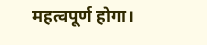महत्वपूर्ण होगा।